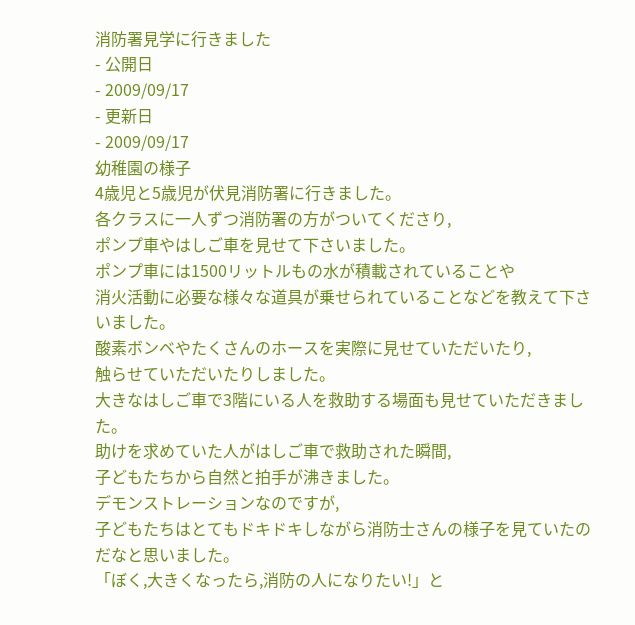消防署見学に行きました
- 公開日
- 2009/09/17
- 更新日
- 2009/09/17
幼稚園の様子
4歳児と5歳児が伏見消防署に行きました。
各クラスに一人ずつ消防署の方がついてくださり,
ポンプ車やはしご車を見せて下さいました。
ポンプ車には1500リットルもの水が積載されていることや
消火活動に必要な様々な道具が乗せられていることなどを教えて下さいました。
酸素ボンベやたくさんのホースを実際に見せていただいたり,
触らせていただいたりしました。
大きなはしご車で3階にいる人を救助する場面も見せていただきました。
助けを求めていた人がはしご車で救助された瞬間,
子どもたちから自然と拍手が沸きました。
デモンストレーションなのですが,
子どもたちはとてもドキドキしながら消防士さんの様子を見ていたのだなと思いました。
「ぼく,大きくなったら,消防の人になりたい!」と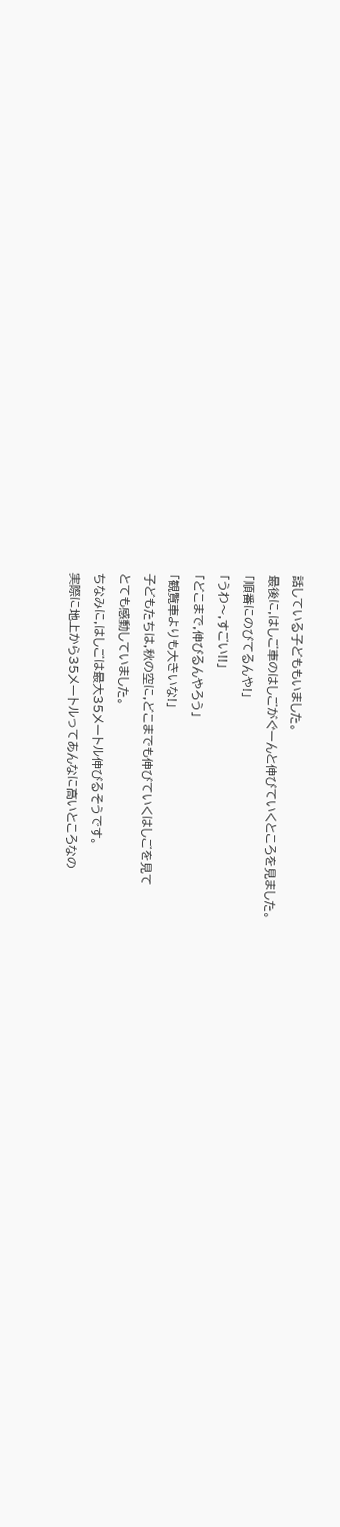話している子どももいました。
最後に,はしご車のはしごがぐーんと伸びていくところを見ました。
「順番にのびてるんや!」
「うわ〜,すごい!!」
「どこまで,伸びるんやろう」
「観覧車よりも大きいな!」
子どもたちは,秋の空に,どこまでも伸びていくはしごを見て
とても感動していました。
ちなみに,はしごは最大35メートル伸びるそうです。
実際に地上から35メートルってあんなに高いところなの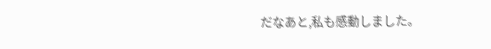だなあと,私も感動しました。